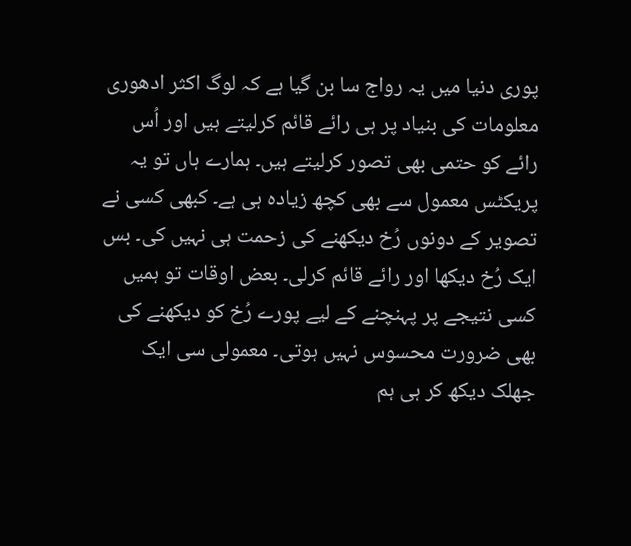پوری دنیا میں یہ رواج سا بن گیا ہے کہ لوگ اکثر ادھوری معلومات کی بنیاد پر ہی رائے قائم کرلیتے ہیں اور اُس رائے کو حتمی بھی تصور کرلیتے ہیں۔ ہمارے ہاں تو یہ پریکٹس معمول سے بھی کچھ زیادہ ہی ہے۔ کبھی کسی نے تصویر کے دونوں رُخ دیکھنے کی زحمت ہی نہیں کی۔ بس ایک رُخ دیکھا اور رائے قائم کرلی۔ بعض اوقات تو ہمیں کسی نتیجے پر پہنچنے کے لیے پورے رُخ کو دیکھنے کی بھی ضرورت محسوس نہیں ہوتی۔ معمولی سی ایک جھلک دیکھ کر ہی ہم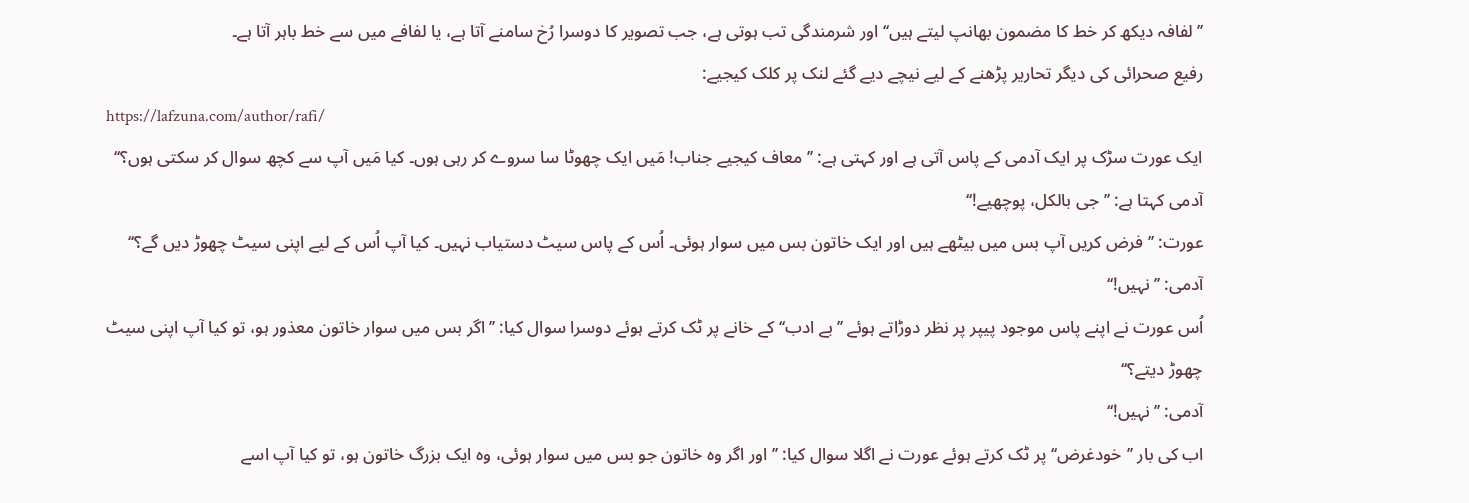’’لفافہ دیکھ کر خط کا مضمون بھانپ لیتے ہیں‘‘ اور شرمندگی تب ہوتی ہے، جب تصویر کا دوسرا رُخ سامنے آتا ہے، یا لفافے میں سے خط باہر آتا ہے۔
رفیع صحرائی کی دیگر تحاریر پڑھنے کے لیے نیچے دیے گئے لنک پر کلک کیجیے:
https://lafzuna.com/author/rafi/
ایک عورت سڑک پر ایک آدمی کے پاس آتی ہے اور کہتی ہے: ’’معاف کیجیے جناب! مَیں ایک چھوٹا سا سروے کر رہی ہوں۔ کیا مَیں آپ سے کچھ سوال کر سکتی ہوں؟‘‘
آدمی کہتا ہے: ’’جی بالکل، پوچھیے!‘‘
عورت: ’’فرض کریں آپ بس میں بیٹھے ہیں اور ایک خاتون بس میں سوار ہوئی۔ اُس کے پاس سیٹ دستیاب نہیں۔ کیا آپ اُس کے لیے اپنی سیٹ چھوڑ دیں گے؟‘‘
آدمی: ’’نہیں!‘‘
اُس عورت نے اپنے پاس موجود پیپر پر نظر دوڑاتے ہوئے ’’بے ادب‘‘ کے خانے پر ٹک کرتے ہوئے دوسرا سوال کیا: ’’اگر بس میں سوار خاتون معذور ہو، تو کیا آپ اپنی سیٹ چھوڑ دیتے؟‘‘
آدمی: ’’نہیں!‘‘
اب کی بار ’’خودغرض‘‘ پر ٹک کرتے ہوئے عورت نے اگلا سوال کیا: ’’اور اگر وہ خاتون جو بس میں سوار ہوئی، وہ ایک بزرگ خاتون ہو، تو کیا آپ اسے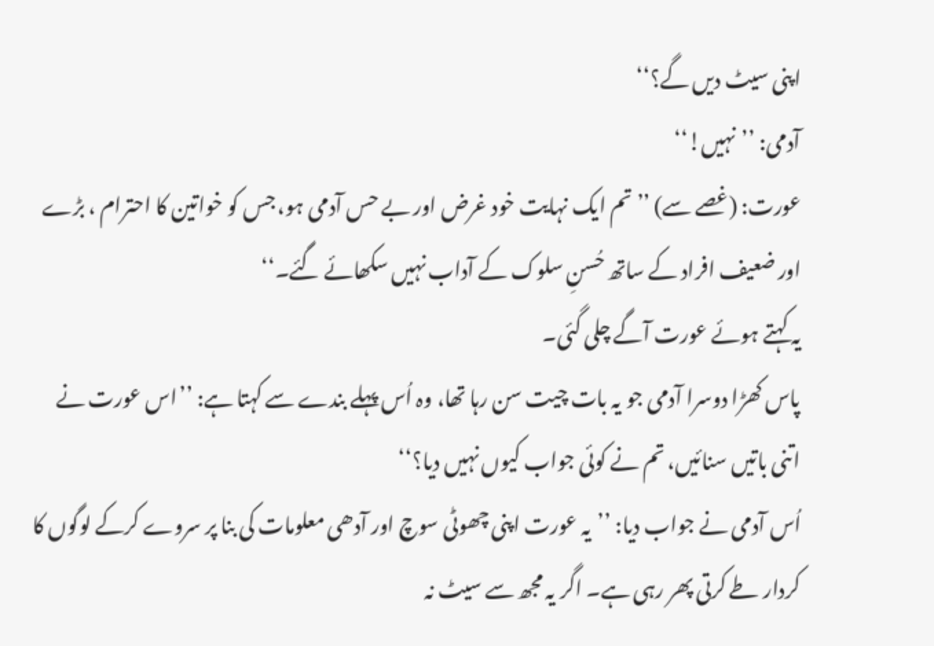اپنی سیٹ دیں گے؟‘‘
آدمی: ’’نہیں!‘‘
عورت: (غصے سے) ’’تم ایک نہایت خود غرض اور بے حس آدمی ہو، جس کو خواتین کا احترام ، بڑے اور ضعیف افراد کے ساتھ حُسنِ سلوک کے آداب نہیں سکھائے گئے۔‘‘
یہ کہتے ہوئے عورت آگے چلی گئی۔
پاس کھڑا دوسرا آدمی جو یہ بات چیت سن رہا تھا، وہ اُس پہلے بندے سے کہتا ہے: ’’اس عورت نے اتنی باتیں سنائیں، تم نے کوئی جواب کیوں نہیں دیا؟‘‘
اُس آدمی نے جواب دیا: ’’یہ عورت اپنی چھوٹی سوچ اور آدھی معلومات کی بنا پر سروے کرکے لوگوں کا کردار طے کرتی پھر رہی ہے۔ اگر یہ مجھ سے سیٹ نہ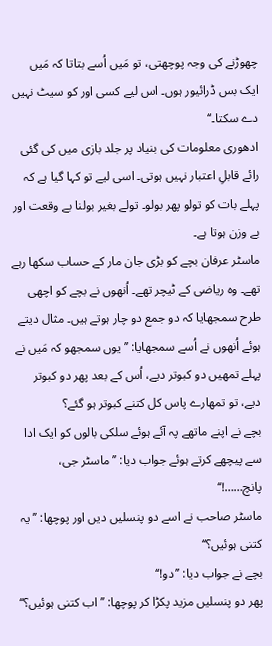چھوڑنے کی وجہ پوچھتی، تو مَیں اُسے بتاتا کہ مَیں ایک بس ڈرائیور ہوں۔ اس لیے کسی اور کو سیٹ نہیں دے سکتا۔‘‘
ادھوری معلومات کی بنیاد پر جلد بازی میں کی گئی رائے قابلِ اعتبار نہیں ہوتی۔ اسی لیے تو کہا گیا ہے کہ پہلے بات کو تولو پھر بولو۔ تولے بغیر بولنا بے وقعت اور بے وزن ہوتا ہے۔
ماسٹر عرفان بچے کو بڑی جان مار کے حساب سکھا رہے تھے۔ وہ ریاضی کے ٹیچر تھے۔ اُنھوں نے بچے کو اچھی طرح سمجھایا کہ دو جمع دو چار ہوتے ہیں۔ مثال دیتے ہوئے اُنھوں نے اُسے سمجھایا: ’’یوں سمجھو کہ مَیں نے پہلے تمھیں دو کبوتر دیے، اُس کے بعد پھر دو کبوتر دیے، تو تمھارے پاس کل کتنے کبوتر ہو گئے؟
بچے نے اپنے ماتھے پہ آئے ہوئے سلکی بالوں کو ایک ادا سے پیچھے کرتے ہوئے جواب دیا: ’’ماسٹر جی، پانچ……!‘‘
ماسٹر صاحب نے اسے دو پنسلیں دیں اور پوچھا: ’’یہ کتنی ہوئیں؟‘‘
بچے نے جواب دیا: ’’دو!‘‘
پھر دو پنسلیں مزید پکڑا کر پوچھا: ’’اب کتنی ہوئیں؟‘‘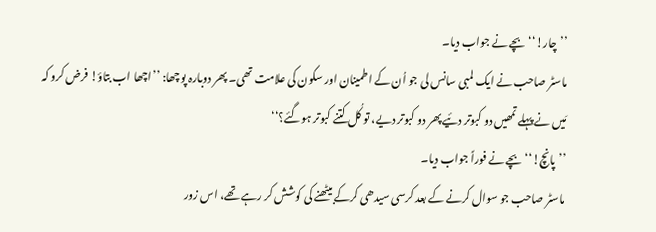’’چار!‘‘ بچے نے جواب دیا۔
ماسٹر صاحب نے ایک لمبی سانس لی جو اُن کے اطمینان اور سکون کی علامت تھی۔ پھر دوبارہ پوچھا: ’’اچھا اب بتاؤ! فرض کرو کہ مَیں نے پہلے تمھیں دو کبوتر دئیے پھر دو کبوتر دیے، تو کُل کتنے کبوتر ہوگئے؟‘‘
’’پانچ!‘‘ بچے نے فوراً جواب دیا۔
ماسٹر صاحب جو سوال کرنے کے بعد کرسی سیدھی کرکے بیٹھنے کی کوشش کر رہے تھے، اس زور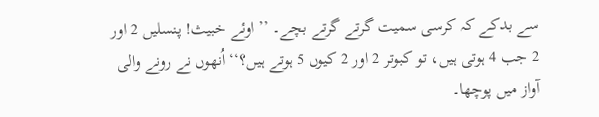سے بدکے کہ کرسی سمیت گرتے گرتے بچے۔ ’’اوئے خبیث! پنسلیں 2 اور 2 جب 4 ہوتی ہیں، تو کبوتر 2 اور 2 کیوں 5 ہوتے ہیں؟‘‘ اُنھوں نے رونے والی آواز میں پوچھا۔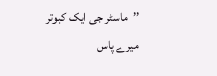’’ماسٹر جی ایک کبوتر میرے پاس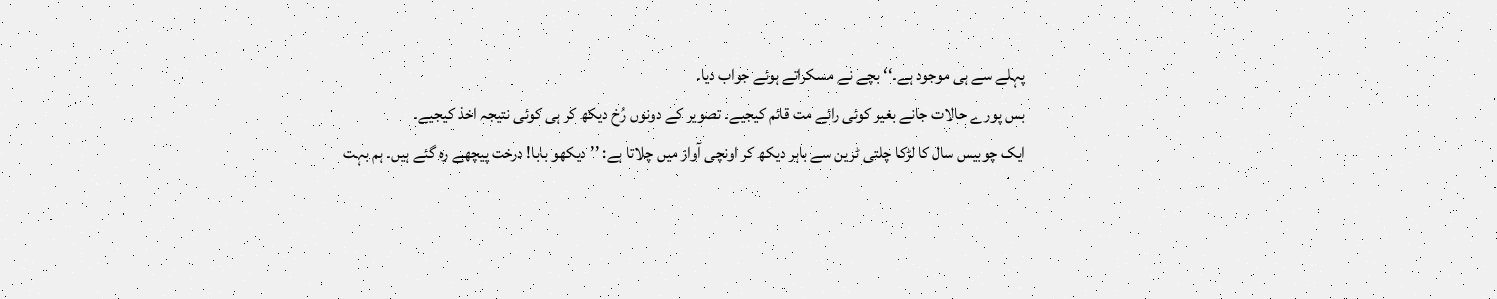پہلے سے ہی موجود ہے۔‘‘ بچے نے مسکراتے ہوئے جواب دیا۔
بس پورے حالات جانے بغیر کوئی رائے مت قائم کیجیے۔ تصویر کے دونوں رُخ دیکھ کر ہی کوئی نتیجہ اخذ کیجیے۔
ایک چوبیس سال کا لڑکا چلتی ٹرین سے باہر دیکھ کر اونچی آواز میں چلاتا ہے: ’’دیکھو بابا! درخت پیچھے رہ گئے ہیں۔ ہم بہت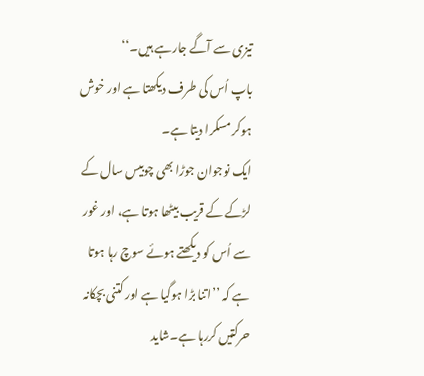تیزی سے آگے جارہے ہیں۔‘‘
باپ اُس کی طرف دیکھتا ہے اور خوش ہوکر مسکرا دیتا ہے۔
ایک نوجوان جوڑا بھی چوبیس سال کے لڑکے کے قریب بیٹھا ہوتا ہے، اور غور سے اُس کو دیکھتے ہوئے سوچ رہا ہوتا ہے کہ ’’اتنا بڑا ہوگیا ہے اور کتنی بچکانہ حرکتیں کررہا ہے۔شاید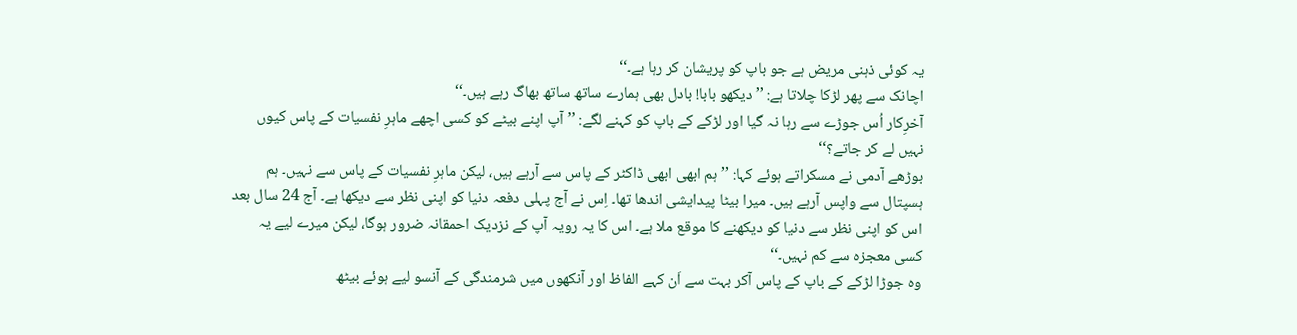یہ کوئی ذہنی مریض ہے جو باپ کو پریشان کر رہا ہے۔‘‘
اچانک سے پھر لڑکا چلاتا ہے: ’’دیکھو بابا! بادل بھی ہمارے ساتھ ساتھ بھاگ رہے ہیں۔‘‘
آخرِکار اُس جوڑے سے رہا نہ گیا اور لڑکے کے باپ کو کہنے لگے: ’’آپ اپنے بیٹے کو کسی اچھے ماہرِ نفسیات کے پاس کیوں نہیں لے کر جاتے؟‘‘
بوڑھے آدمی نے مسکراتے ہوئے کہا: ’’ہم ابھی ابھی ڈاکٹر کے پاس سے آرہے ہیں، لیکن ماہرِ نفسیات کے پاس سے نہیں۔ ہم ہسپتال سے واپس آرہے ہیں۔ میرا بیٹا پیدایشی اندھا تھا۔ اِس نے آج پہلی دفعہ دنیا کو اپنی نظر سے دیکھا ہے۔ آج 24 سال بعد اس کو اپنی نظر سے دنیا کو دیکھنے کا موقع ملا ہے۔ اس کا یہ رویہ آپ کے نزدیک احمقانہ ضرور ہوگا، لیکن میرے لیے یہ کسی معجزہ سے کم نہیں۔‘‘
وہ جوڑا لڑکے کے باپ کے پاس آکر بہت سے اَن کہے الفاظ اور آنکھوں میں شرمندگی کے آنسو لیے ہوئے بیٹھ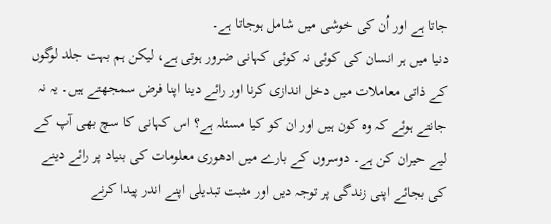جاتا ہے اور اُن کی خوشی میں شامل ہوجاتا ہے۔
دنیا میں ہر انسان کی کوئی نہ کوئی کہانی ضرور ہوتی ہے، لیکن ہم بہت جلد لوگوں کے ذاتی معاملات میں دخل اندازی کرنا اور رائے دینا اپنا فرض سمجھتے ہیں۔ یہ نہ جانتے ہوئے کہ وہ کون ہیں اور ان کو کیا مسئلہ ہے؟ اس کہانی کا سچ بھی آپ کے لیے حیران کن ہے۔ دوسروں کے بارے میں ادھوری معلومات کی بنیاد پر رائے دینے کی بجائے اپنی زندگی پر توجہ دیں اور مثبت تبدیلی اپنے اندر پیدا کرنے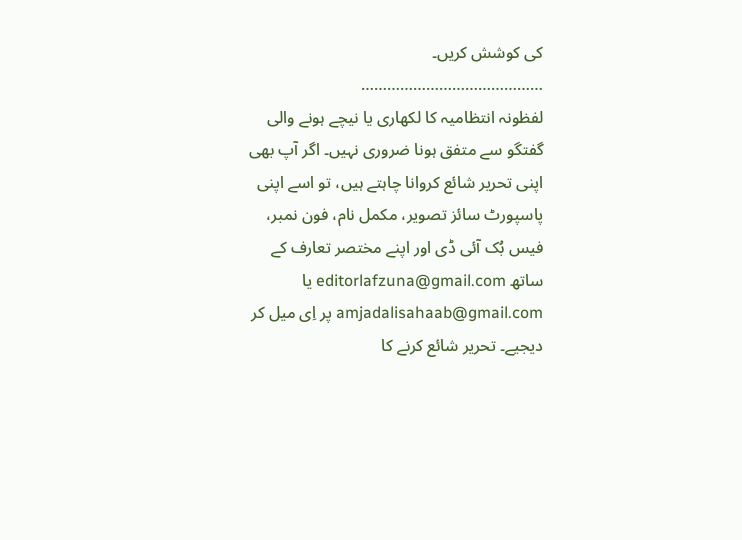کی کوشش کریں۔
……………………………………
لفظونہ انتظامیہ کا لکھاری یا نیچے ہونے والی گفتگو سے متفق ہونا ضروری نہیں۔ اگر آپ بھی اپنی تحریر شائع کروانا چاہتے ہیں، تو اسے اپنی پاسپورٹ سائز تصویر، مکمل نام، فون نمبر، فیس بُک آئی ڈی اور اپنے مختصر تعارف کے ساتھ editorlafzuna@gmail.com یا amjadalisahaab@gmail.com پر اِی میل کر دیجیے۔ تحریر شائع کرنے کا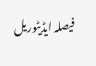فیصلہ ایڈیٹوریل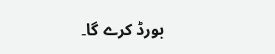بورڈ کرے گا۔